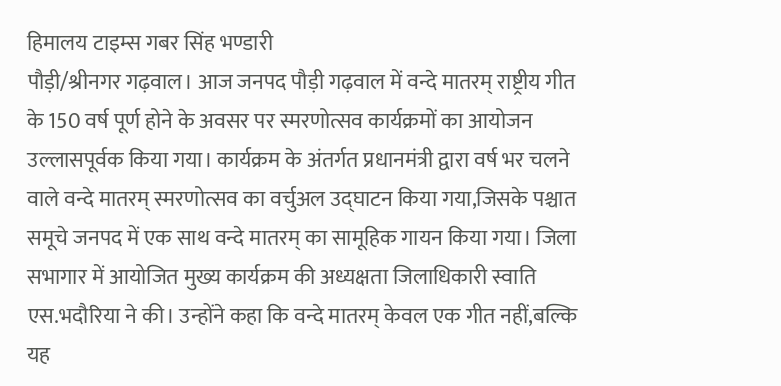हिमालय टाइम्स गबर सिंह भण्डारी
पौड़ी/श्रीनगर गढ़वाल। आज जनपद पौड़ी गढ़वाल में वन्दे मातरम् राष्ट्रीय गीत के 150 वर्ष पूर्ण होने के अवसर पर स्मरणोत्सव कार्यक्रमों का आयोजन उल्लासपूर्वक किया गया। कार्यक्रम के अंतर्गत प्रधानमंत्री द्वारा वर्ष भर चलने वाले वन्दे मातरम् स्मरणोत्सव का वर्चुअल उद्घाटन किया गया,जिसके पश्चात समूचे जनपद में एक साथ वन्दे मातरम् का सामूहिक गायन किया गया। जिला सभागार में आयोजित मुख्य कार्यक्रम की अध्यक्षता जिलाधिकारी स्वाति एस.भदौरिया ने की। उन्होंने कहा कि वन्दे मातरम् केवल एक गीत नहीं,बल्कि यह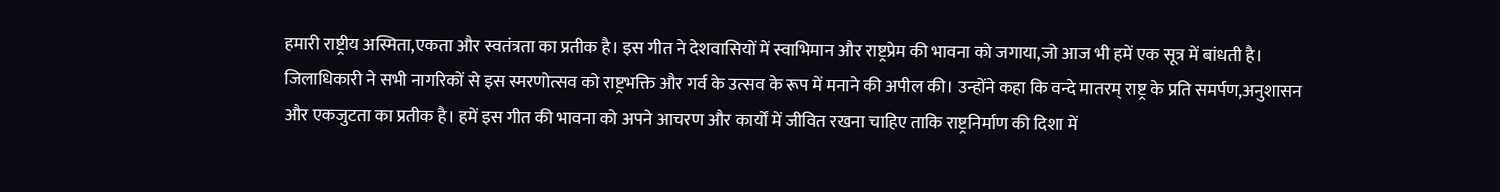हमारी राष्ट्रीय अस्मिता,एकता और स्वतंत्रता का प्रतीक है। इस गीत ने देशवासियों में स्वाभिमान और राष्ट्रप्रेम की भावना को जगाया,जो आज भी हमें एक सूत्र में बांधती है। जिलाधिकारी ने सभी नागरिकों से इस स्मरणोत्सव को राष्ट्रभक्ति और गर्व के उत्सव के रूप में मनाने की अपील की। उन्होंने कहा कि वन्दे मातरम् राष्ट्र के प्रति समर्पण,अनुशासन और एकजुटता का प्रतीक है। हमें इस गीत की भावना को अपने आचरण और कार्यों में जीवित रखना चाहिए ताकि राष्ट्रनिर्माण की दिशा में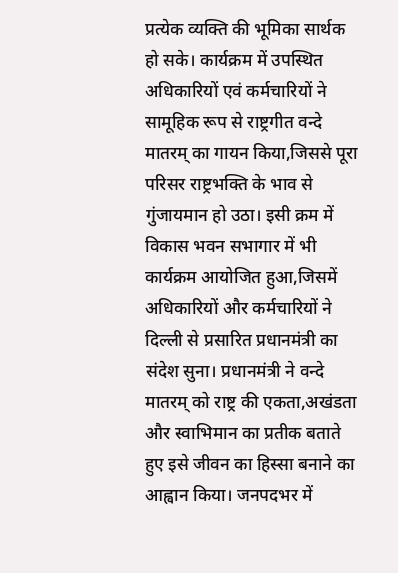प्रत्येक व्यक्ति की भूमिका सार्थक हो सके। कार्यक्रम में उपस्थित अधिकारियों एवं कर्मचारियों ने सामूहिक रूप से राष्ट्रगीत वन्दे मातरम् का गायन किया,जिससे पूरा परिसर राष्ट्रभक्ति के भाव से गुंजायमान हो उठा। इसी क्रम में विकास भवन सभागार में भी कार्यक्रम आयोजित हुआ,जिसमें अधिकारियों और कर्मचारियों ने दिल्ली से प्रसारित प्रधानमंत्री का संदेश सुना। प्रधानमंत्री ने वन्दे मातरम् को राष्ट्र की एकता,अखंडता और स्वाभिमान का प्रतीक बताते हुए इसे जीवन का हिस्सा बनाने का आह्वान किया। जनपदभर में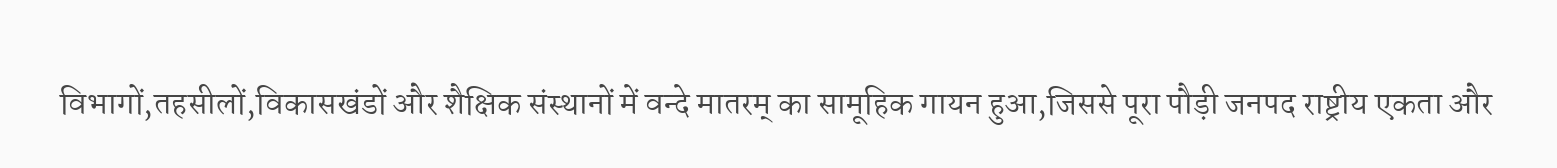विभागों,तहसीलों,विकासखंडों और शैक्षिक संस्थानों में वन्दे मातरम् का सामूहिक गायन हुआ,जिससे पूरा पौड़ी जनपद राष्ट्रीय एकता और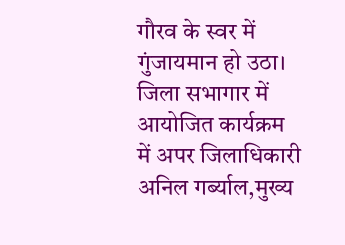गौरव के स्वर में गुंजायमान हो उठा। जिला सभागार में आयोजित कार्यक्रम में अपर जिलाधिकारी अनिल गर्ब्याल,मुख्य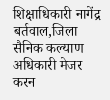शिक्षाधिकारी नागेंद्र बर्तवाल,जिला सैनिक कल्याण अधिकारी मेजर करन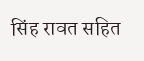सिंह रावत सहित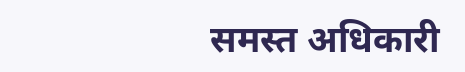समस्त अधिकारी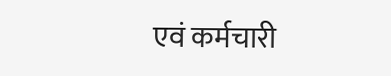एवं कर्मचारी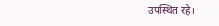उपस्थित रहे।